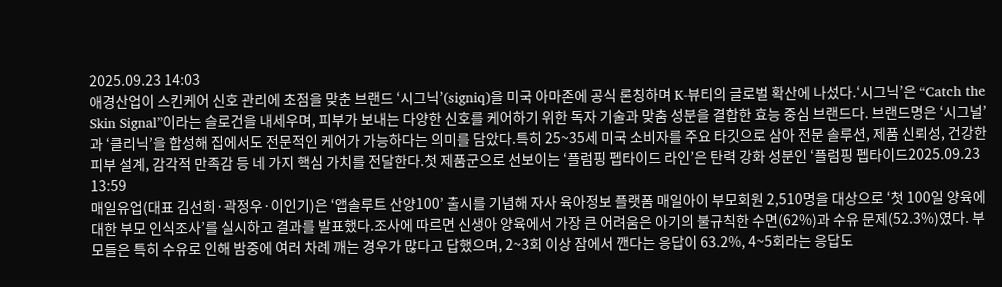2025.09.23 14:03
애경산업이 스킨케어 신호 관리에 초점을 맞춘 브랜드 ‘시그닉’(signiq)을 미국 아마존에 공식 론칭하며 K-뷰티의 글로벌 확산에 나섰다.‘시그닉’은 “Catch the Skin Signal”이라는 슬로건을 내세우며, 피부가 보내는 다양한 신호를 케어하기 위한 독자 기술과 맞춤 성분을 결합한 효능 중심 브랜드다. 브랜드명은 ‘시그널’과 ‘클리닉’을 합성해 집에서도 전문적인 케어가 가능하다는 의미를 담았다.특히 25~35세 미국 소비자를 주요 타깃으로 삼아 전문 솔루션, 제품 신뢰성, 건강한 피부 설계, 감각적 만족감 등 네 가지 핵심 가치를 전달한다.첫 제품군으로 선보이는 ‘플럼핑 펩타이드 라인’은 탄력 강화 성분인 ‘플럼핑 펩타이드2025.09.23 13:59
매일유업(대표 김선희·곽정우·이인기)은 ‘앱솔루트 산양100’ 출시를 기념해 자사 육아정보 플랫폼 매일아이 부모회원 2,510명을 대상으로 ‘첫 100일 양육에 대한 부모 인식조사’를 실시하고 결과를 발표했다.조사에 따르면 신생아 양육에서 가장 큰 어려움은 아기의 불규칙한 수면(62%)과 수유 문제(52.3%)였다. 부모들은 특히 수유로 인해 밤중에 여러 차례 깨는 경우가 많다고 답했으며, 2~3회 이상 잠에서 깬다는 응답이 63.2%, 4~5회라는 응답도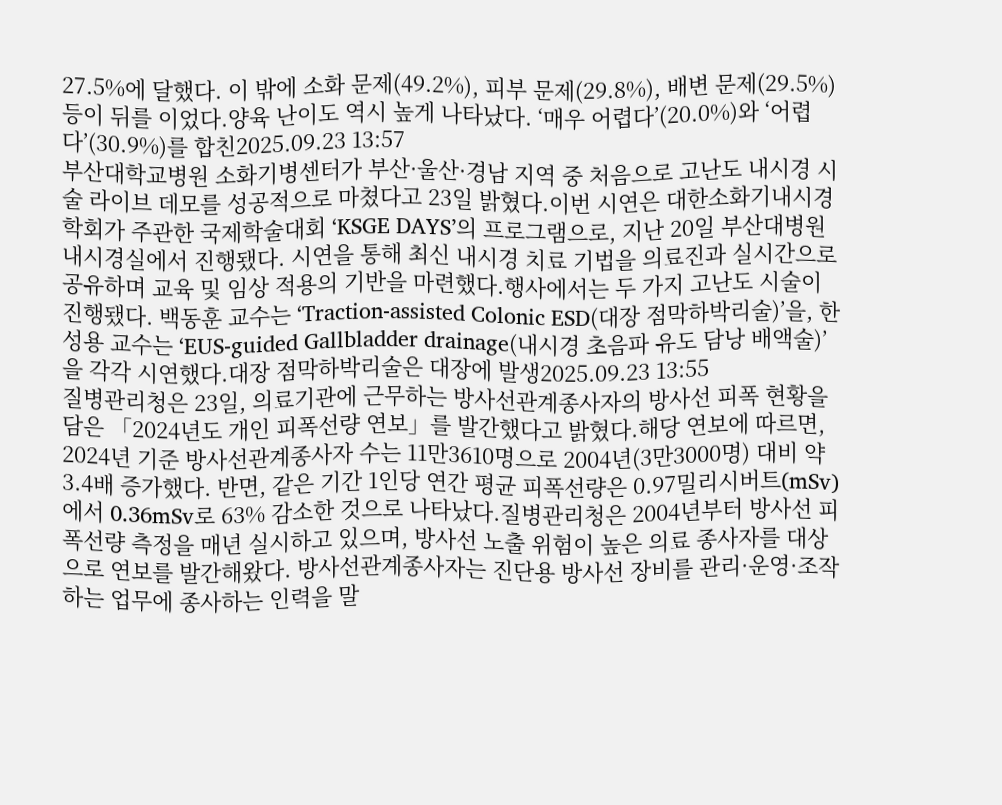27.5%에 달했다. 이 밖에 소화 문제(49.2%), 피부 문제(29.8%), 배변 문제(29.5%) 등이 뒤를 이었다.양육 난이도 역시 높게 나타났다. ‘매우 어렵다’(20.0%)와 ‘어렵다’(30.9%)를 합친2025.09.23 13:57
부산대학교병원 소화기병센터가 부산·울산·경남 지역 중 처음으로 고난도 내시경 시술 라이브 데모를 성공적으로 마쳤다고 23일 밝혔다.이번 시연은 대한소화기내시경학회가 주관한 국제학술대회 ‘KSGE DAYS’의 프로그램으로, 지난 20일 부산대병원 내시경실에서 진행됐다. 시연을 통해 최신 내시경 치료 기법을 의료진과 실시간으로 공유하며 교육 및 임상 적용의 기반을 마련했다.행사에서는 두 가지 고난도 시술이 진행됐다. 백동훈 교수는 ‘Traction-assisted Colonic ESD(대장 점막하박리술)’을, 한성용 교수는 ‘EUS-guided Gallbladder drainage(내시경 초음파 유도 담낭 배액술)’을 각각 시연했다.대장 점막하박리술은 대장에 발생2025.09.23 13:55
질병관리청은 23일, 의료기관에 근무하는 방사선관계종사자의 방사선 피폭 현황을 담은 「2024년도 개인 피폭선량 연보」를 발간했다고 밝혔다.해당 연보에 따르면, 2024년 기준 방사선관계종사자 수는 11만3610명으로 2004년(3만3000명) 대비 약 3.4배 증가했다. 반면, 같은 기간 1인당 연간 평균 피폭선량은 0.97밀리시버트(mSv)에서 0.36mSv로 63% 감소한 것으로 나타났다.질병관리청은 2004년부터 방사선 피폭선량 측정을 매년 실시하고 있으며, 방사선 노출 위험이 높은 의료 종사자를 대상으로 연보를 발간해왔다. 방사선관계종사자는 진단용 방사선 장비를 관리·운영·조작하는 업무에 종사하는 인력을 말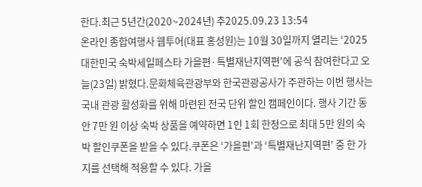한다.최근 5년간(2020~2024년) 추2025.09.23 13:54
온라인 종합여행사 웹투어(대표 홍성원)는 10월 30일까지 열리는 ‘2025 대한민국 숙박세일페스타 가을편·특별재난지역편’에 공식 참여한다고 오늘(23일) 밝혔다.문화체육관광부와 한국관광공사가 주관하는 이번 행사는 국내 관광 활성화를 위해 마련된 전국 단위 할인 캠페인이다. 행사 기간 동안 7만 원 이상 숙박 상품을 예약하면 1인 1회 한정으로 최대 5만 원의 숙박 할인쿠폰을 받을 수 있다.쿠폰은 ‘가을편’과 ‘특별재난지역편’ 중 한 가지를 선택해 적용할 수 있다. 가을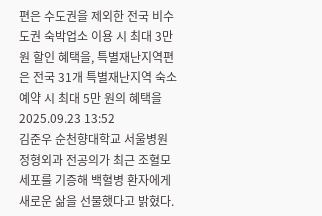편은 수도권을 제외한 전국 비수도권 숙박업소 이용 시 최대 3만 원 할인 혜택을, 특별재난지역편은 전국 31개 특별재난지역 숙소 예약 시 최대 5만 원의 혜택을2025.09.23 13:52
김준우 순천향대학교 서울병원 정형외과 전공의가 최근 조혈모세포를 기증해 백혈병 환자에게 새로운 삶을 선물했다고 밝혔다.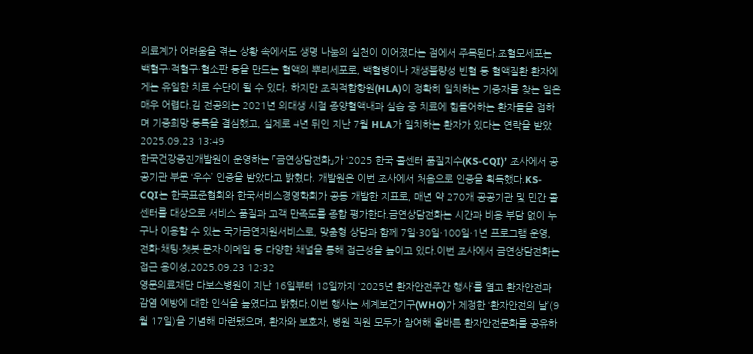의료계가 어려움을 겪는 상황 속에서도 생명 나눔의 실천이 이어졌다는 점에서 주목된다.조혈모세포는 백혈구·적혈구·혈소판 등을 만드는 혈액의 뿌리세포로, 백혈병이나 재생불량성 빈혈 등 혈액질환 환자에게는 유일한 치료 수단이 될 수 있다. 하지만 조직적합항원(HLA)이 정확히 일치하는 기증자를 찾는 일은 매우 어렵다.김 전공의는 2021년 의대생 시절 종양혈액내과 실습 중 치료에 힘들어하는 환자들을 접하며 기증희망 등록을 결심했고, 실제로 4년 뒤인 지난 7월 HLA가 일치하는 환자가 있다는 연락을 받았2025.09.23 13:49
한국건강증진개발원이 운영하는 「금연상담전화」가 ‘2025 한국 콜센터 품질지수(KS-CQI)’ 조사에서 공공기관 부문 ‘우수’ 인증을 받았다고 밝혔다. 개발원은 이번 조사에서 처음으로 인증을 획득했다.KS-CQI는 한국표준협회와 한국서비스경영학회가 공동 개발한 지표로, 매년 약 270개 공공기관 및 민간 콜센터를 대상으로 서비스 품질과 고객 만족도를 종합 평가한다.금연상담전화는 시간과 비용 부담 없이 누구나 이용할 수 있는 국가금연지원서비스로, 맞춤형 상담과 함께 7일·30일·100일·1년 프로그램 운영, 전화·채팅·챗봇·문자·이메일 등 다양한 채널을 통해 접근성을 높이고 있다.이번 조사에서 금연상담전화는 접근 용이성,2025.09.23 12:32
영문의료재단 다보스병원이 지난 16일부터 18일까지 ‘2025년 환자안전주간 행사’를 열고 환자안전과 감염 예방에 대한 인식을 높였다고 밝혔다.이번 행사는 세계보건기구(WHO)가 제정한 ‘환자안전의 날’(9월 17일)을 기념해 마련됐으며, 환자와 보호자, 병원 직원 모두가 참여해 올바른 환자안전문화를 공유하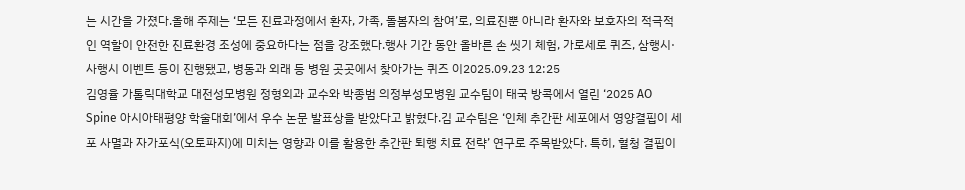는 시간을 가졌다.올해 주제는 ‘모든 진료과정에서 환자, 가족, 돌봄자의 참여’로, 의료진뿐 아니라 환자와 보호자의 적극적인 역할이 안전한 진료환경 조성에 중요하다는 점을 강조했다.행사 기간 동안 올바른 손 씻기 체험, 가로세로 퀴즈, 삼행시·사행시 이벤트 등이 진행됐고, 병동과 외래 등 병원 곳곳에서 찾아가는 퀴즈 이2025.09.23 12:25
김영율 가톨릭대학교 대전성모병원 정형외과 교수와 박종범 의정부성모병원 교수팀이 태국 방콕에서 열린 ‘2025 AO Spine 아시아태평양 학술대회’에서 우수 논문 발표상을 받았다고 밝혔다.김 교수팀은 ‘인체 추간판 세포에서 영양결핍이 세포 사멸과 자가포식(오토파지)에 미치는 영향과 이를 활용한 추간판 퇴행 치료 전략’ 연구로 주목받았다. 특히, 혈청 결핍이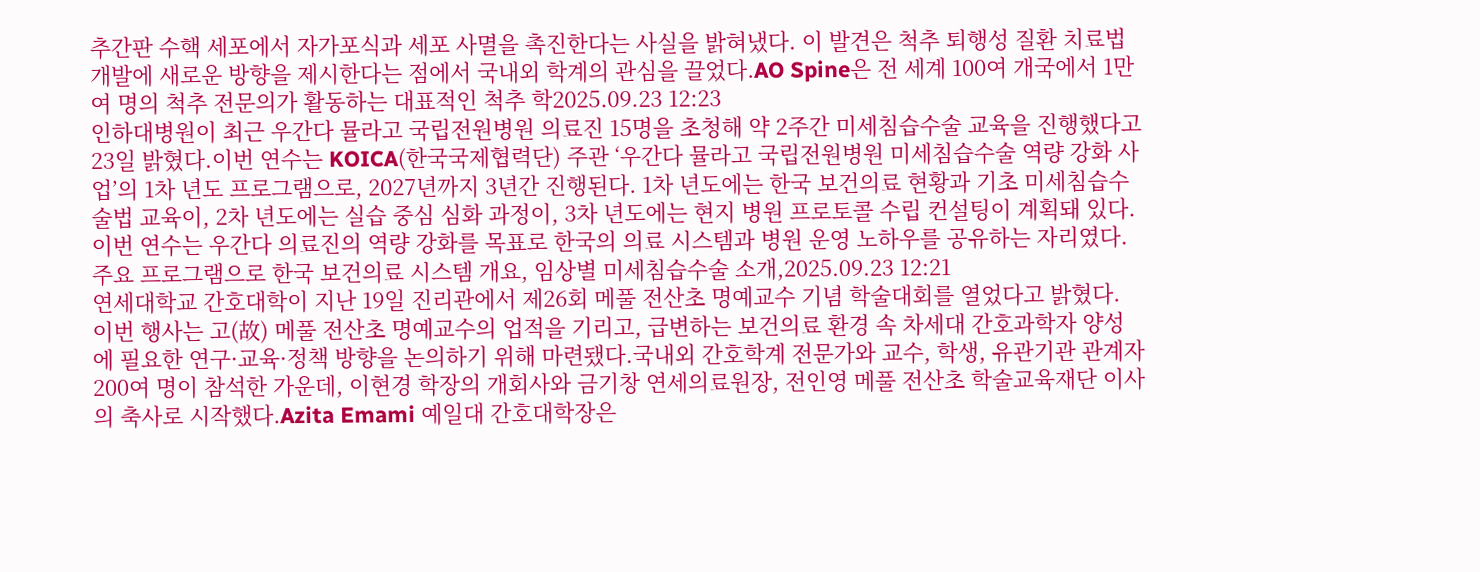추간판 수핵 세포에서 자가포식과 세포 사멸을 촉진한다는 사실을 밝혀냈다. 이 발견은 척추 퇴행성 질환 치료법 개발에 새로운 방향을 제시한다는 점에서 국내외 학계의 관심을 끌었다.AO Spine은 전 세계 100여 개국에서 1만여 명의 척추 전문의가 활동하는 대표적인 척추 학2025.09.23 12:23
인하대병원이 최근 우간다 뮬라고 국립전원병원 의료진 15명을 초청해 약 2주간 미세침습수술 교육을 진행했다고 23일 밝혔다.이번 연수는 KOICA(한국국제협력단) 주관 ‘우간다 뮬라고 국립전원병원 미세침습수술 역량 강화 사업’의 1차 년도 프로그램으로, 2027년까지 3년간 진행된다. 1차 년도에는 한국 보건의료 현황과 기초 미세침습수술법 교육이, 2차 년도에는 실습 중심 심화 과정이, 3차 년도에는 현지 병원 프로토콜 수립 컨설팅이 계획돼 있다.이번 연수는 우간다 의료진의 역량 강화를 목표로 한국의 의료 시스템과 병원 운영 노하우를 공유하는 자리였다. 주요 프로그램으로 한국 보건의료 시스템 개요, 임상별 미세침습수술 소개,2025.09.23 12:21
연세대학교 간호대학이 지난 19일 진리관에서 제26회 메풀 전산초 명예교수 기념 학술대회를 열었다고 밝혔다. 이번 행사는 고(故) 메풀 전산초 명예교수의 업적을 기리고, 급변하는 보건의료 환경 속 차세대 간호과학자 양성에 필요한 연구·교육·정책 방향을 논의하기 위해 마련됐다.국내외 간호학계 전문가와 교수, 학생, 유관기관 관계자 200여 명이 참석한 가운데, 이현경 학장의 개회사와 금기창 연세의료원장, 전인영 메풀 전산초 학술교육재단 이사의 축사로 시작했다.Azita Emami 예일대 간호대학장은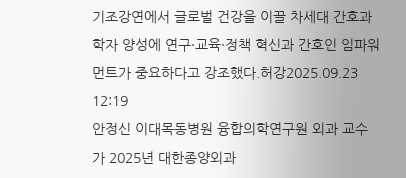기조강연에서 글로벌 건강을 이끌 차세대 간호과학자 양성에 연구·교육·정책 혁신과 간호인 임파워먼트가 중요하다고 강조했다.허강2025.09.23 12:19
안정신 이대목동병원 융합의학연구원 외과 교수가 2025년 대한종양외과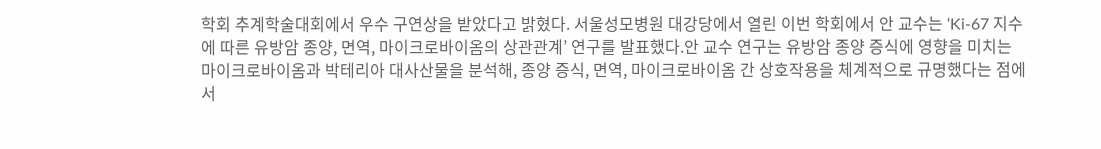학회 추계학술대회에서 우수 구연상을 받았다고 밝혔다. 서울성모병원 대강당에서 열린 이번 학회에서 안 교수는 ‘Ki-67 지수에 따른 유방암 종양, 면역, 마이크로바이옴의 상관관계’ 연구를 발표했다.안 교수 연구는 유방암 종양 증식에 영향을 미치는 마이크로바이옴과 박테리아 대사산물을 분석해, 종양 증식, 면역, 마이크로바이옴 간 상호작용을 체계적으로 규명했다는 점에서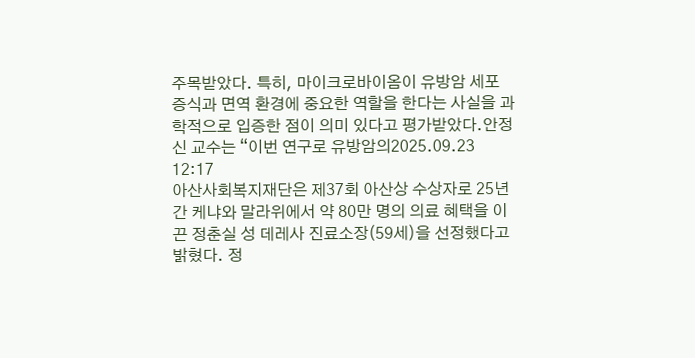주목받았다. 특히, 마이크로바이옴이 유방암 세포 증식과 면역 환경에 중요한 역할을 한다는 사실을 과학적으로 입증한 점이 의미 있다고 평가받았다.안정신 교수는 “이번 연구로 유방암의2025.09.23 12:17
아산사회복지재단은 제37회 아산상 수상자로 25년간 케냐와 말라위에서 약 80만 명의 의료 혜택을 이끈 정춘실 성 데레사 진료소장(59세)을 선정했다고 밝혔다. 정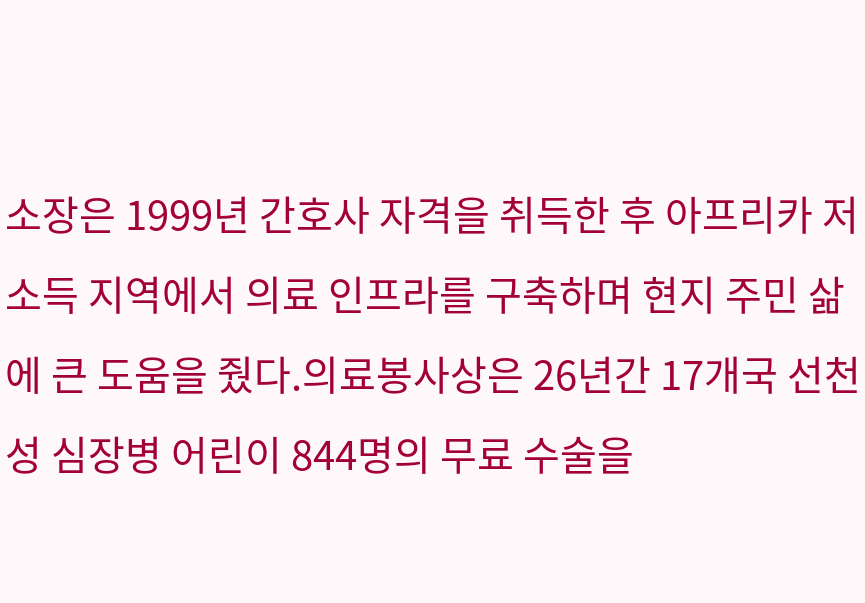소장은 1999년 간호사 자격을 취득한 후 아프리카 저소득 지역에서 의료 인프라를 구축하며 현지 주민 삶에 큰 도움을 줬다.의료봉사상은 26년간 17개국 선천성 심장병 어린이 844명의 무료 수술을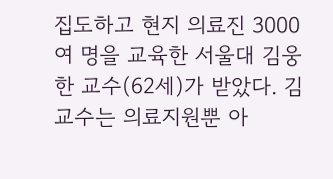집도하고 현지 의료진 3000여 명을 교육한 서울대 김웅한 교수(62세)가 받았다. 김 교수는 의료지원뿐 아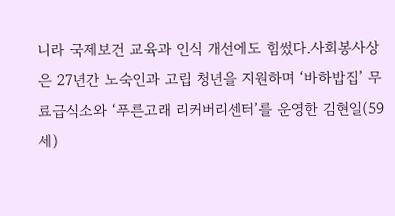니라 국제보건 교육과 인식 개선에도 힘썼다.사회봉사상은 27년간 노숙인과 고립 청년을 지원하며 ‘바하밥집’ 무료급식소와 ‘푸른고래 리커버리센터’를 운영한 김현일(59세)